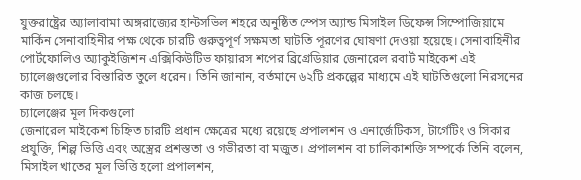যুক্তরাষ্ট্রের অ্যালাবামা অঙ্গরাজ্যের হান্টসভিল শহরে অনুষ্ঠিত স্পেস অ্যান্ড মিসাইল ডিফেন্স সিম্পোজিয়ামে মার্কিন সেনাবাহিনীর পক্ষ থেকে চারটি গুরুত্বপূর্ণ সক্ষমতা ঘাটতি পূরণের ঘোষণা দেওয়া হয়েছে। সেনাবাহিনীর পোর্টফোলিও অ্যাকুইজিশন এক্সিকিউটিভ ফায়ারস শপের ব্রিগ্রেডিয়ার জেনারেল রবার্ট মাইকেশ এই চ্যালেঞ্জগুলোর বিস্তারিত তুলে ধরেন। তিনি জানান, বর্তমানে ৬২টি প্রকল্পের মাধ্যমে এই ঘাটতিগুলো নিরসনের কাজ চলছে।
চ্যালেঞ্জের মূল দিকগুলো
জেনারেল মাইকেশ চিহ্নিত চারটি প্রধান ক্ষেত্রের মধ্যে রয়েছে প্রপালশন ও এনার্জেটিকস, টার্গেটিং ও সিকার প্রযুক্তি, শিল্প ভিত্তি এবং অস্ত্রের প্রশস্ততা ও গভীরতা বা মজুত। প্রপালশন বা চালিকাশক্তি সম্পর্কে তিনি বলেন, মিসাইল খাতের মূল ভিত্তি হলো প্রপালশন,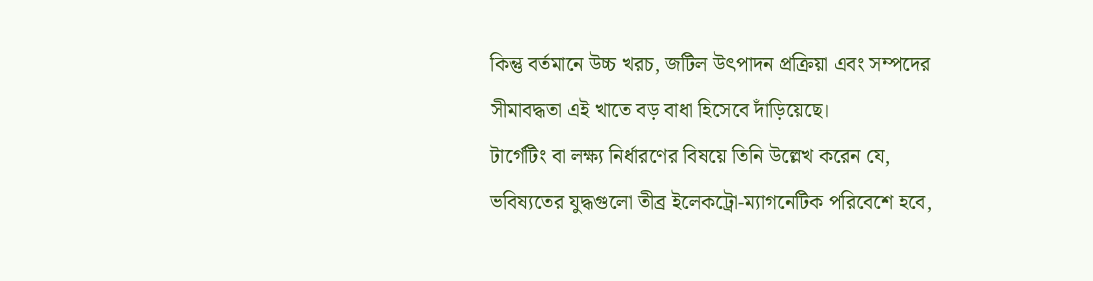কিন্তু বর্তমানে উচ্চ খরচ, জটিল উৎপাদন প্রক্রিয়া এবং সম্পদের সীমাবদ্ধতা এই খাতে বড় বাধা হিসেবে দাঁড়িয়েছে।
টার্গেটিং বা লক্ষ্য নির্ধারণের বিষয়ে তিনি উল্লেখ করেন যে, ভবিষ্যতের যুদ্ধগুলো তীব্র ইলেকট্রো-ম্যাগনেটিক পরিবেশে হবে,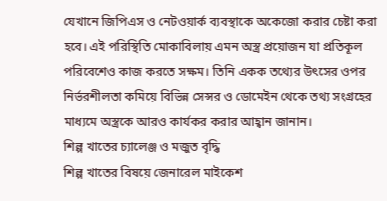যেখানে জিপিএস ও নেটওয়ার্ক ব্যবস্থাকে অকেজো করার চেষ্টা করা হবে। এই পরিস্থিতি মোকাবিলায় এমন অস্ত্র প্রয়োজন যা প্রতিকূল পরিবেশেও কাজ করতে সক্ষম। তিনি একক তথ্যের উৎসের ওপর নির্ভরশীলতা কমিয়ে বিভিন্ন সেন্সর ও ডোমেইন থেকে তথ্য সংগ্রহের মাধ্যমে অস্ত্রকে আরও কার্যকর করার আহ্বান জানান।
শিল্প খাতের চ্যালেঞ্জ ও মজুত বৃদ্ধি
শিল্প খাতের বিষয়ে জেনারেল মাইকেশ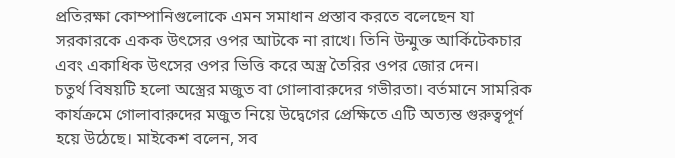প্রতিরক্ষা কোম্পানিগুলোকে এমন সমাধান প্রস্তাব করতে বলেছেন যা সরকারকে একক উৎসের ওপর আটকে না রাখে। তিনি উন্মুক্ত আর্কিটেকচার এবং একাধিক উৎসের ওপর ভিত্তি করে অস্ত্র তৈরির ওপর জোর দেন।
চতুর্থ বিষয়টি হলো অস্ত্রের মজুত বা গোলাবারুদের গভীরতা। বর্তমানে সামরিক কার্যক্রমে গোলাবারুদের মজুত নিয়ে উদ্বেগের প্রেক্ষিতে এটি অত্যন্ত গুরুত্বপূর্ণ হয়ে উঠেছে। মাইকেশ বলেন, সব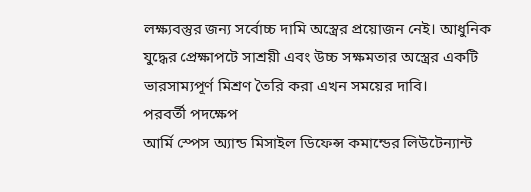লক্ষ্যবস্তুর জন্য সর্বোচ্চ দামি অস্ত্রের প্রয়োজন নেই। আধুনিক যুদ্ধের প্রেক্ষাপটে সাশ্রয়ী এবং উচ্চ সক্ষমতার অস্ত্রের একটি ভারসাম্যপূর্ণ মিশ্রণ তৈরি করা এখন সময়ের দাবি।
পরবর্তী পদক্ষেপ
আর্মি স্পেস অ্যান্ড মিসাইল ডিফেন্স কমান্ডের লিউটেন্যান্ট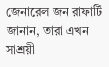জেনারেল জন রাফার্টি জানান, তারা এখন সাশ্রয়ী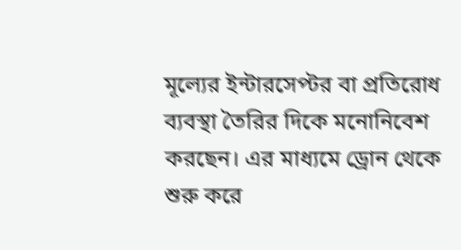মূল্যের ইন্টারসেপ্টর বা প্রতিরোধ ব্যবস্থা তৈরির দিকে মনোনিবেশ করছেন। এর মাধ্যমে ড্রোন থেকে শুরু করে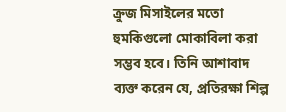ক্রুজ মিসাইলের মতো হুমকিগুলো মোকাবিলা করা সম্ভব হবে। তিনি আশাবাদ ব্যক্ত করেন যে, প্রতিরক্ষা শিল্প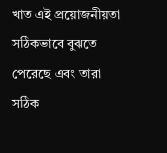খাত এই প্রয়োজনীয়তা সঠিকভাবে বুঝতে পেরেছে এবং তারা সঠিক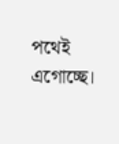পথেই এগোচ্ছে।